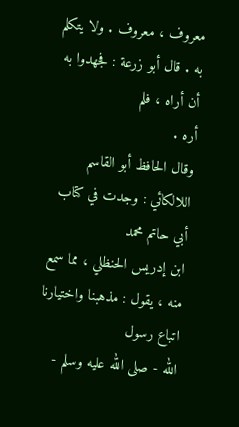معروف ، معروف . ولا يتكلم به . قال أبو زرعة : فجهدوا به أن أراه ، فلم
أره .
وقال الحافظ أبو القاسم اللالكائي : وجدت في كتاب أبي حاتم محمد
ابن إدريس الحنظلي ، مما سمع منه ، يقول : مذهبنا واختيارنا اتباع رسول
الله - صلى الله عليه وسلم -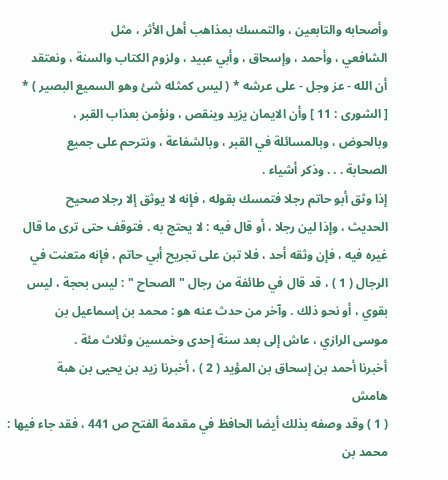وأصحابه والتابعين ، والتمسك بمذاهب أهل الأثر ، مثل
الشافعي ، وأحمد ، وإسحاق ، وأبي عبيد ، ولزوم الكتاب والسنة ، ونعتقد
أن الله - عز وجل - على عرشه * ( ليس كمثله شئ وهو السميع البصير ) *
[ الشورى : 11 ] وأن الايمان يزيد وينقص ، ونؤمن بعذاب القبر ،
وبالحوض ، وبالمسائلة في القبر ، وبالشفاعة ، ونترحم على جميع
الصحابة . . . وذكر أشياء .
إذا وثق أبو حاتم رجلا فتمسك بقوله ، فإنه لا يوثق إلا رجلا صحيح
الحديث ، وإذا لين رجلا ، أو قال فيه : لا يحتج به . فتوقف حتى ترى ما قال
غيره فيه ، فإن وثقه أحد ، فلا تبن على تجريح أبي حاتم ، فإنه متعنت في
الرجال ( 1 ) ، قد قال في طائفة من رجال " الصحاح " : ليس بحجة ، ليس
بقوي ، أو نحو ذلك . وآخر من حدث عنه هو : محمد بن إسماعيل بن
موسى الرازي ، عاش إلى بعد سنة إحدى وخمسين وثلاث مئة .
أخبرنا أحمد بن إسحاق بن المؤيد ( 2 ) ، أخبرنا زيد بن يحيى بن هبة
هامش
( 1 ) وقد وصفه بذلك أيضا الحافظ في مقدمة الفتح ص 441 ، فقد جاء فيها : محمد بن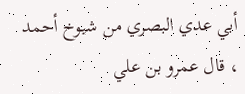أبي عدي البصري من شيوخ أحمد ، قال عمرو بن علي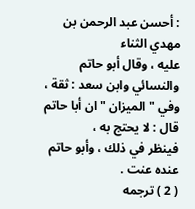: أحسن عبد الرحمن بن مهدي الثناء
عليه ، وقال أبو حاتم والنسائي وابن سعد : ثقة ، وفي " الميزان " ان أبا حاتم قال : لا يحتج به ،
فينظر في ذلك ، وأبو حاتم عنده عنت .
( 2 ) ترجمه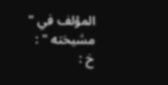المؤلف في " مشيخته " : خ :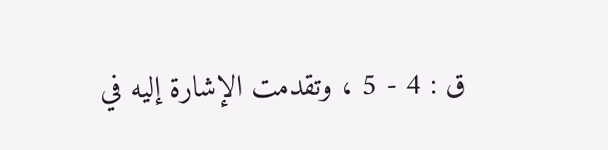ق : 4 - 5 ، وتقدمت الإشارة إليه في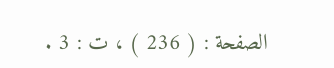الصفحة : ( 236 ) ، ت : 3 .